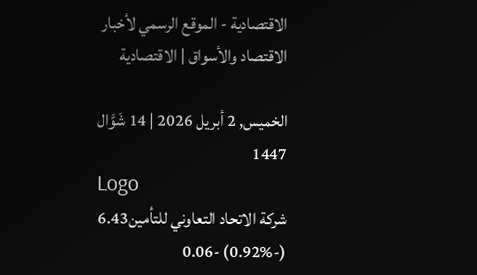الاقتصادية - الموقع الرسمي لأخبار الاقتصاد والأسواق | الاقتصادية

الخميس, 2 أبريل 2026 | 14 شَوَّال 1447
Logo
شركة الاتحاد التعاوني للتأمين6.43
(-0.92%) -0.06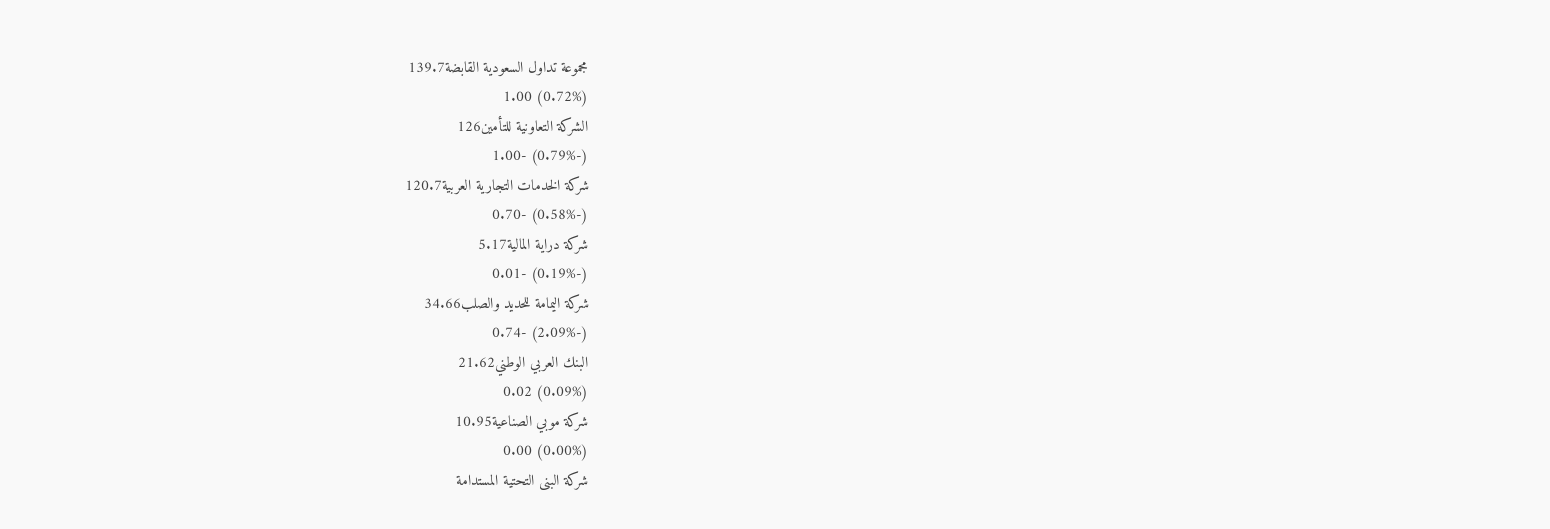مجموعة تداول السعودية القابضة139.7
(0.72%) 1.00
الشركة التعاونية للتأمين126
(-0.79%) -1.00
شركة الخدمات التجارية العربية120.7
(-0.58%) -0.70
شركة دراية المالية5.17
(-0.19%) -0.01
شركة اليمامة للحديد والصلب34.66
(-2.09%) -0.74
البنك العربي الوطني21.62
(0.09%) 0.02
شركة موبي الصناعية10.95
(0.00%) 0.00
شركة البنى التحتية المستدامة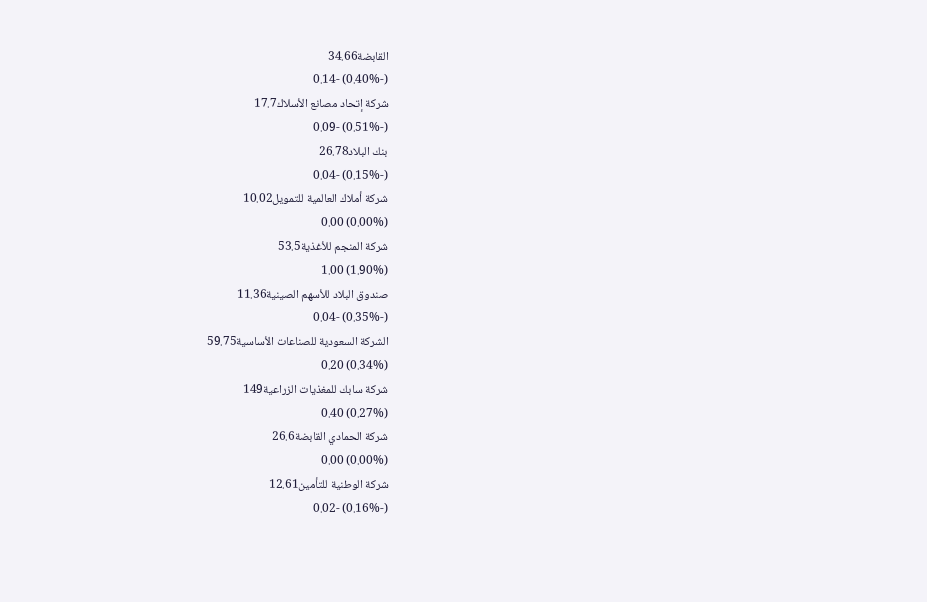القابضة34.66
(-0.40%) -0.14
شركة إتحاد مصانع الأسلاك17.7
(-0.51%) -0.09
بنك البلاد26.78
(-0.15%) -0.04
شركة أملاك العالمية للتمويل10.02
(0.00%) 0.00
شركة المنجم للأغذية53.5
(1.90%) 1.00
صندوق البلاد للأسهم الصينية11.36
(-0.35%) -0.04
الشركة السعودية للصناعات الأساسية59.75
(0.34%) 0.20
شركة سابك للمغذيات الزراعية149
(0.27%) 0.40
شركة الحمادي القابضة26.6
(0.00%) 0.00
شركة الوطنية للتأمين12.61
(-0.16%) -0.02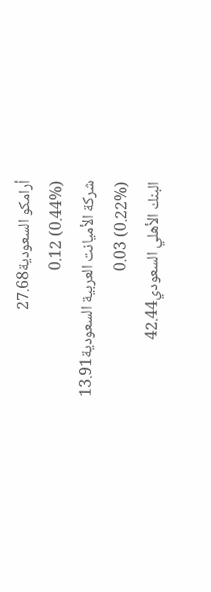أرامكو السعودية27.68
(0.44%) 0.12
شركة الأميانت العربية السعودية13.91
(0.22%) 0.03
البنك الأهلي السعودي42.44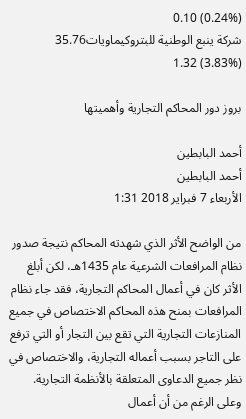(0.24%) 0.10
شركة ينبع الوطنية للبتروكيماويات35.76
(3.83%) 1.32

بروز دور المحاكم التجارية وأهميتها

أحمد البابطين
أحمد البابطين
الأربعاء 7 فبراير 2018 1:31

من الواضح الأثر الذي شهدته المحاكم نتيجة صدور نظام المرافعات الشرعية عام 1435هـ، لكن أبلغ الأثر كان في أعمال المحاكم التجارية، فقد جاء نظام المرافعات بمنح هذه المحاكم الاختصاص في جميع المنازعات التجارية التي تقع بين التجار أو التي ترفع على التاجر بسبب أعماله التجارية، والاختصاص في نظر جميع الدعاوى المتعلقة بالأنظمة التجارية. وعلى الرغم من أن أعمال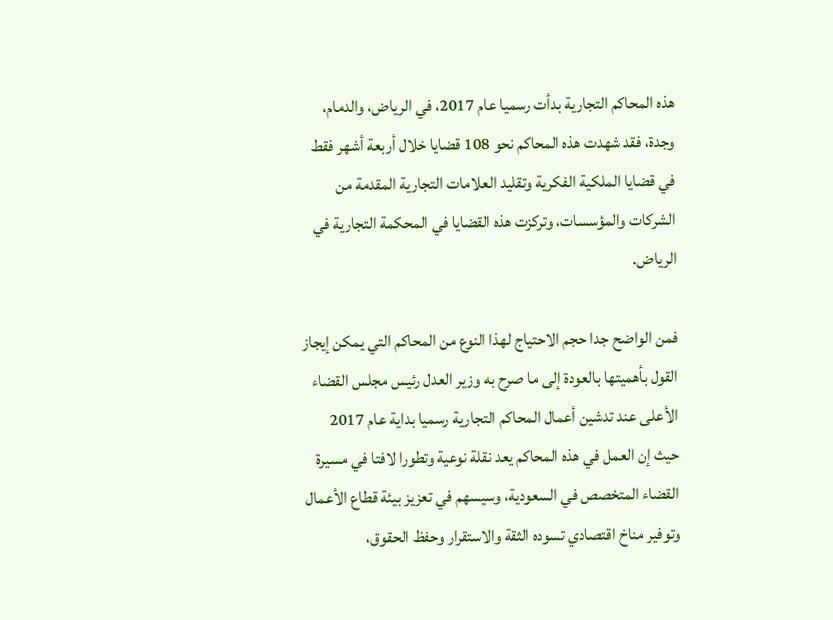هذه المحاكم التجارية بدأت رسميا عام 2017، في الرياض، والدمام، وجدة، فقد شهدت هذه المحاكم نحو 108 قضايا خلال أربعة أشهر فقط في قضايا الملكية الفكرية وتقليد العلامات التجارية المقدمة من الشركات والمؤسسات، وتركزت هذه القضايا في المحكمة التجارية في الرياض.

فمن الواضح جدا حجم الاحتياج لهذا النوع من المحاكم التي يمكن إيجاز القول بأهميتها بالعودة إلى ما صرح به وزير العدل رئيس مجلس القضاء الأعلى عند تدشين أعمال المحاكم التجارية رسميا بداية عام 2017 حيث إن العمل في هذه المحاكم يعد نقلة نوعية وتطورا لافتا في مسيرة القضاء المتخصص في السعودية، وسيسهم في تعزيز بيئة قطاع الأعمال وتوفير مناخ اقتصادي تسوده الثقة والاستقرار وحفظ الحقوق،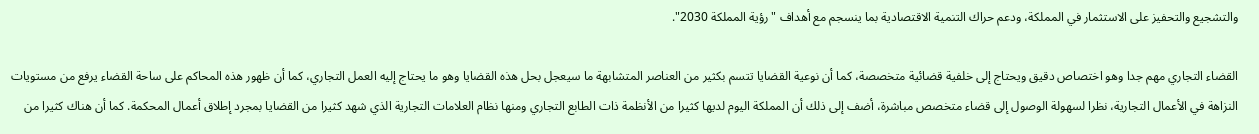والتشجيع والتحفيز على الاستثمار في المملكة، ودعم حراك التنمية الاقتصادية بما ينسجم مع أهداف "رؤية المملكة 2030".

القضاء التجاري مهم جدا وهو اختصاص دقيق ويحتاج إلى خلفية قضائية متخصصة، كما أن نوعية القضايا تتسم بكثير من العناصر المتشابهة ما سيعجل بحل هذه القضايا وهو ما يحتاج إليه العمل التجاري، كما أن ظهور هذه المحاكم على ساحة القضاء يرفع من مستويات النزاهة في الأعمال التجارية، نظرا لسهولة الوصول إلى قضاء متخصص مباشرة، أضف إلى ذلك أن المملكة اليوم لديها كثيرا من الأنظمة ذات الطابع التجاري ومنها نظام العلامات التجارية الذي شهد كثيرا من القضايا بمجرد إطلاق أعمال المحكمة. كما أن هناك كثيرا من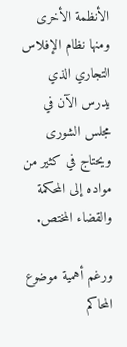الأنظمة الأخرى ومنها نظام الإفلاس التجاري الذي يدرس الآن في مجلس الشورى ويحتاج في كثير من مواده إلى المحكمة والقضاء المختص.

ورغم أهمية موضوع المحاكم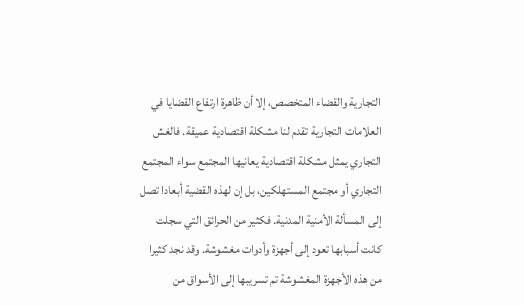التجارية والقضاء المتخصص، إلا أن ظاهرة ارتفاع القضايا في العلامات التجارية تقدم لنا مشكلة اقتصادية عميقة. فالغش التجاري يمثل مشكلة اقتصادية يعانيها المجتمع سواء المجتمع التجاري أو مجتمع المستهلكين، بل إن لهذه القضية أبعادا تصل إلى المسألة الأمنية المدنية. فكثير من الحرائق التي سجلت كانت أسبابها تعود إلى أجهزة وأدوات مغشوشة. وقد نجد كثيرا من هذه الأجهزة المغشوشة تم تسريبها إلى الأسواق من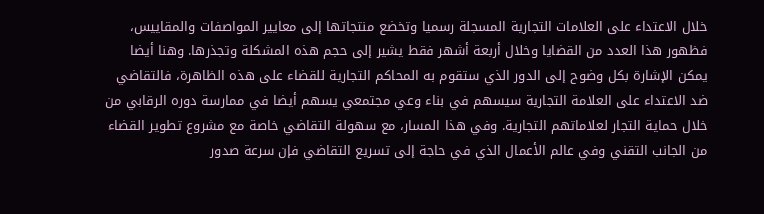خلال الاعتداء على العلامات التجارية المسجلة رسميا وتخضع منتجاتها إلى معايير المواصفات والمقاييس، فظهور هذا العدد من القضايا وخلال أربعة أشهر فقط يشير إلى حجم هذه المشكلة وتجذرها. وهنا أيضا يمكن الإشارة بكل وضوح إلى الدور الذي ستقوم به المحاكم التجارية للقضاء على هذه الظاهرة، فالتقاضي ضد الاعتداء على العلامة التجارية سيسهم في بناء وعي مجتمعي يسهم أيضا في ممارسة دوره الرقابي من خلال حماية التجار لعلاماتهم التجارية. وفي هذا المسار، مع سهولة التقاضي خاصة مع مشروع تطوير القضاء من الجانب التقني وفي عالم الأعمال الذي في حاجة إلى تسريع التقاضي فإن سرعة صدور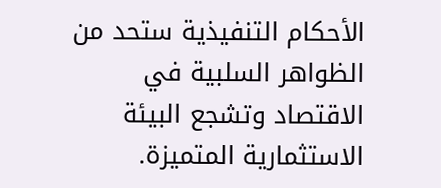الأحكام التنفيذية ستحد من الظواهر السلبية في الاقتصاد وتشجع البيئة الاستثمارية المتميزة.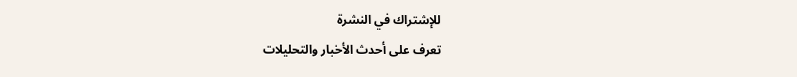للإشتراك في النشرة
تعرف على أحدث الأخبار والتحليلات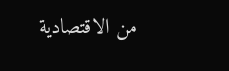من الاقتصادية